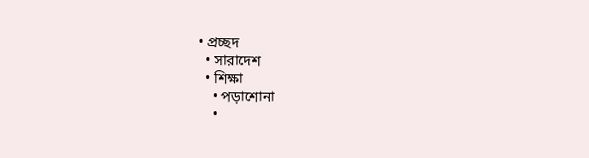• প্রচ্ছদ
  • সারাদেশ
  • শিক্ষা
    • পড়াশোনা
    •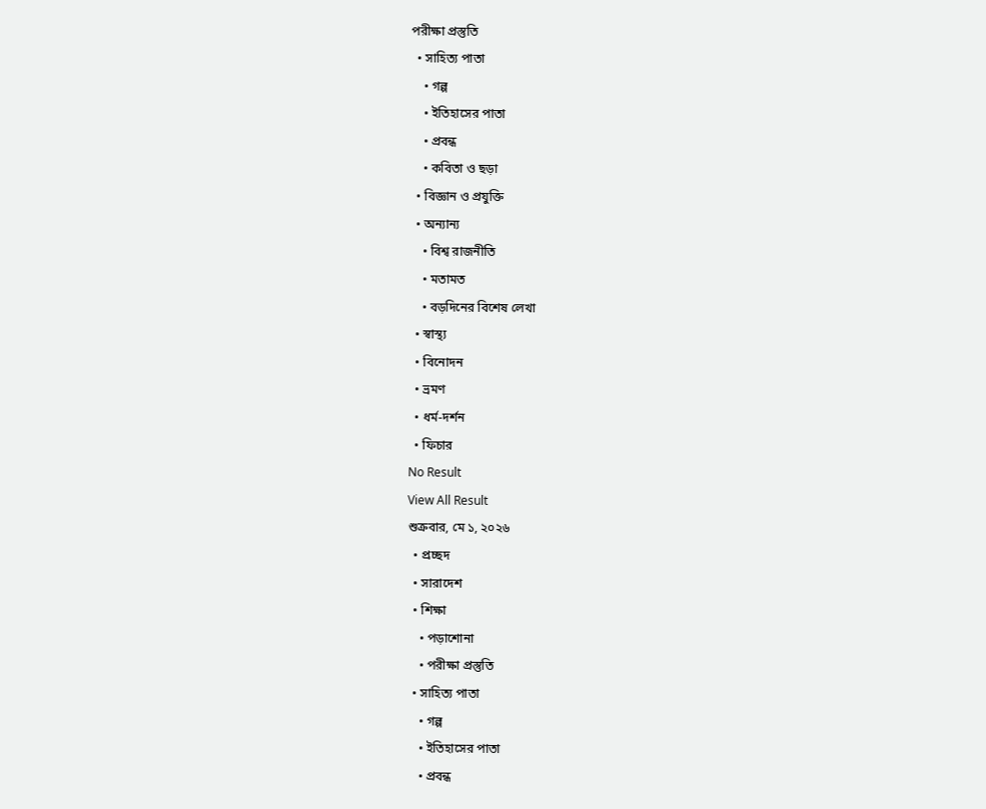পরীক্ষা প্রস্তুতি
  • সাহিত্য পাতা
    • গল্প
    • ইতিহাসের পাতা
    • প্রবন্ধ
    • কবিতা ও ছড়া
  • বিজ্ঞান ও প্রযুক্তি
  • অন্যান্য
    • বিশ্ব রাজনীতি
    • মতামত
    • বড়দিনের বিশেষ লেখা
  • স্বাস্থ্য
  • বিনোদন
  • ভ্রমণ
  • ধর্ম-দর্শন
  • ফিচার
No Result
View All Result
শুক্রবার, মে ১, ২০২৬
  • প্রচ্ছদ
  • সারাদেশ
  • শিক্ষা
    • পড়াশোনা
    • পরীক্ষা প্রস্তুতি
  • সাহিত্য পাতা
    • গল্প
    • ইতিহাসের পাতা
    • প্রবন্ধ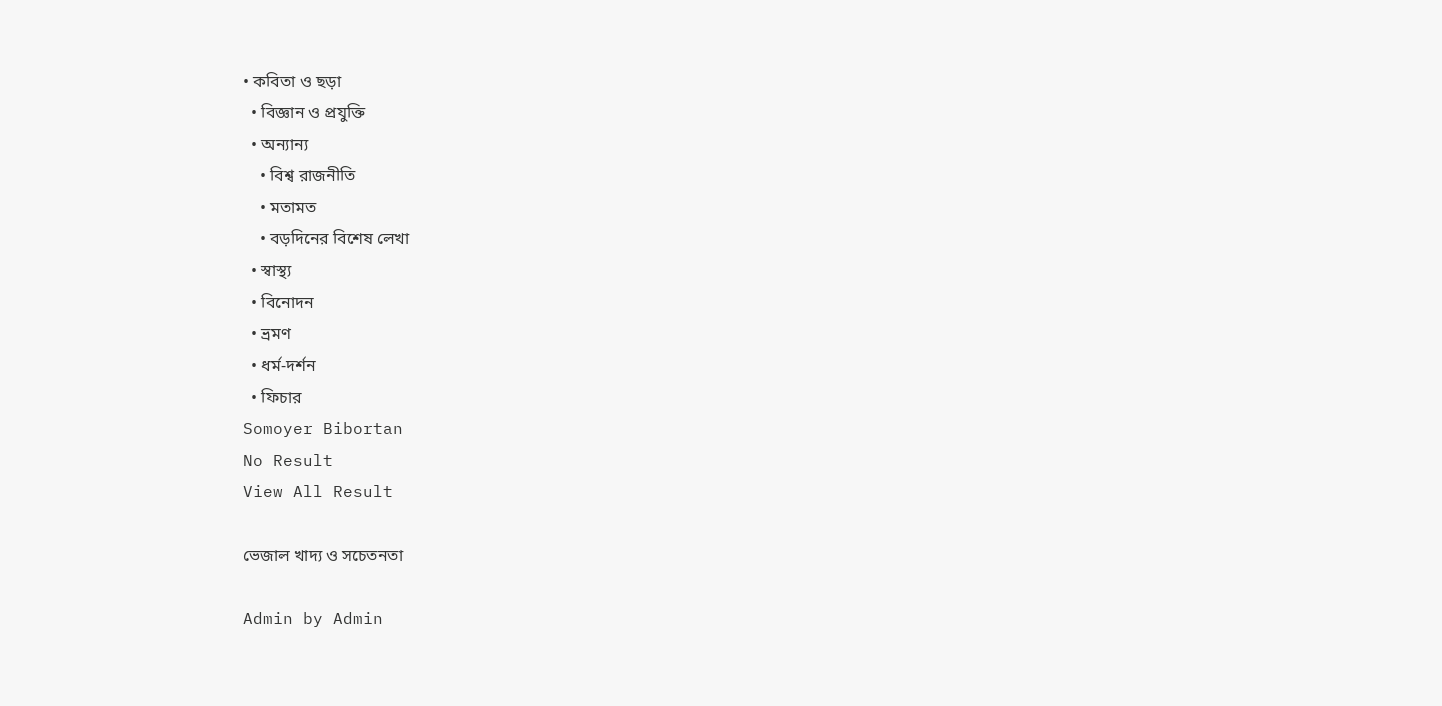• কবিতা ও ছড়া
  • বিজ্ঞান ও প্রযুক্তি
  • অন্যান্য
    • বিশ্ব রাজনীতি
    • মতামত
    • বড়দিনের বিশেষ লেখা
  • স্বাস্থ্য
  • বিনোদন
  • ভ্রমণ
  • ধর্ম-দর্শন
  • ফিচার
Somoyer Bibortan
No Result
View All Result

ভেজাল খাদ্য ও সচেতনতা

Admin by Admin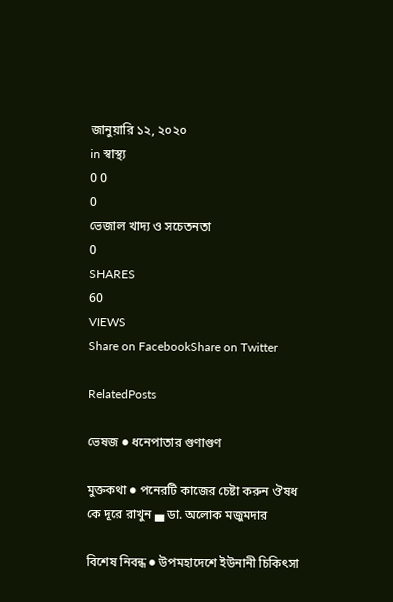জানুয়ারি ১২, ২০২০
in স্বাস্থ্য
0 0
0
ভেজাল খাদ্য ও সচেতনতা
0
SHARES
60
VIEWS
Share on FacebookShare on Twitter

RelatedPosts

ভেষজ ● ধনেপাতার গুণাগুণ

মুক্তকথা ● পনেরটি কাজের চেষ্টা করুন ঔষধ কে দূরে রাখুন ▄ ডা. অলোক মজুমদার

বিশেষ নিবন্ধ ● উপমহাদেশে ইউনানী চিকিৎসা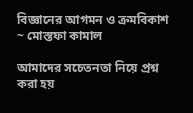বিজ্ঞানের আগমন ও ক্রমবিকাশ ~ মোস্তফা কামাল

আমাদের সচেতনতা নিয়ে প্রশ্ন করা হয়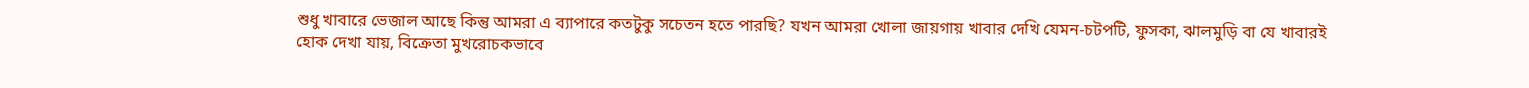শুধু খাবারে ভেজাল আছে কিন্তু আমরা এ ব্যাপারে কতটুকু সচেতন হতে পারছি? যখন আমরা খোলা জায়গায় খাবার দেখি যেমন-চটপটি, ফুসকা, ঝালমুড়ি বা যে খাবারই হোক দেখা যায়, বিক্রেতা মুখরোচকভাবে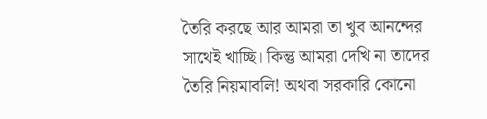তৈরি করছে আর আমরা তা খুব আনন্দের সাথেই খাচ্ছি। কিন্তু আমরা দেখি না তাদের তৈরি নিয়মাবলি! অথবা সরকারি কোনো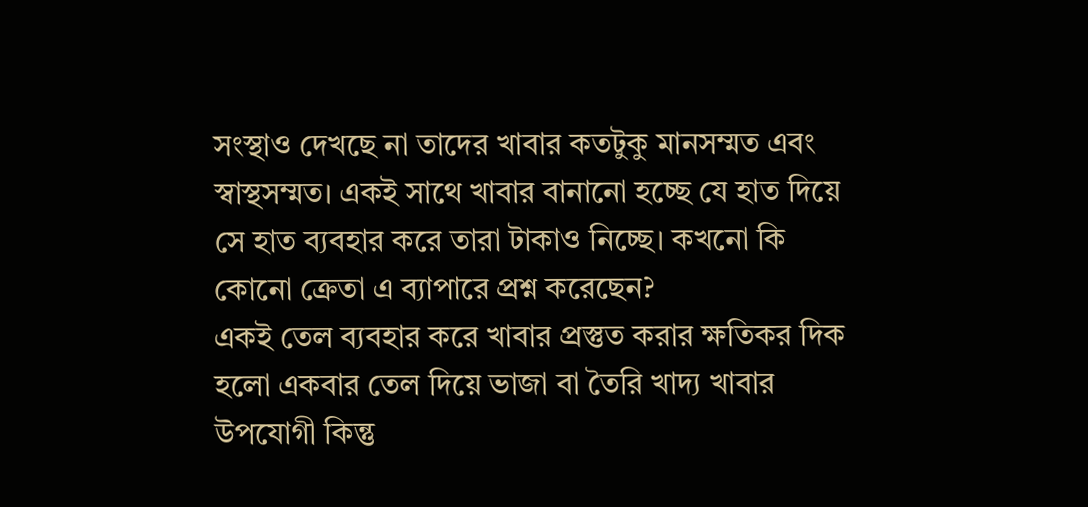সংস্থাও দেখছে না তাদের খাবার কতটুকু মানসম্মত এবং স্বাস্থসম্মত। একই সাথে খাবার বানানো হচ্ছে যে হাত দিয়ে সে হাত ব্যবহার করে তারা টাকাও নিচ্ছে। কখনো কি কোনো ক্রেতা এ ব্যাপারে প্রশ্ন করেছেন?
একই তেল ব্যবহার করে খাবার প্রস্তুত করার ক্ষতিকর দিক হলো একবার তেল দিয়ে ভাজা বা তৈরি খাদ্য খাবার উপযোগী কিন্তু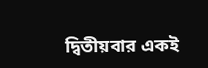দ্বিতীয়বার একই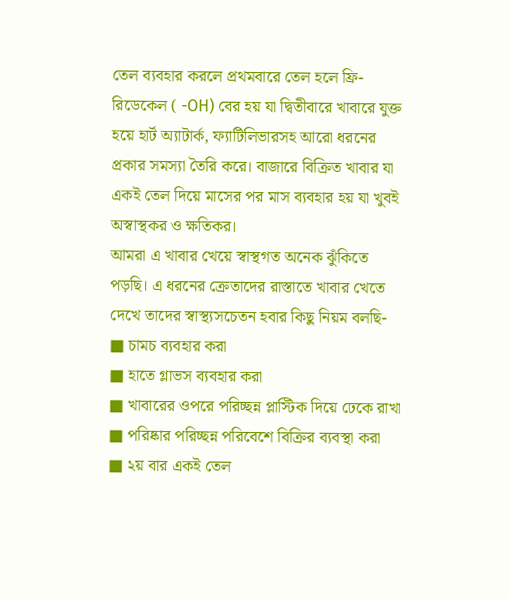তেল ব্যবহার করলে প্রথমবারে তেল হলে ফ্রি-রিডেকেল ( -OH) বের হয় যা দ্বিতীবারে খাবারে যুক্ত হয়ে হার্ট অ্যাটার্ক, ফ্যাটিলিভারসহ আরো ধরনের প্রকার সমস্যা তৈরি করে। বাজারে বিক্রিত খাবার যা একই তেল দিয়ে মাসের পর মাস ব্যবহার হয় যা খুবই অস্বাস্থকর ও ক্ষতিকর।
আমরা এ খাবার খেয়ে স্বাস্থগত অনেক ঝুঁকিতে পড়ছি। এ ধরনের ক্রেতাদের রাস্তাতে খাবার খেতে দেখে তাদের স্বাস্থ্যসচেতন হবার কিছু নিয়ম বলছি-
■ চামচ ব্যবহার করা
■ হাতে গ্লাভস ব্যবহার করা
■ খাবারের ওপরে পরিচ্ছন্ন প্লাস্টিক দিয়ে ঢেকে রাখা
■ পরিষ্কার পরিচ্ছন্ন পরিবেশে বিক্রির ব্যবস্থা করা
■ ২য় বার একই তেল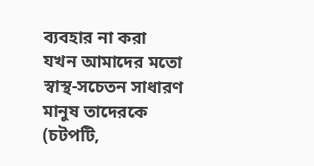ব্যবহার না করা
যখন আমাদের মতো স্বাস্থ-সচেতন সাধারণ মানুষ তাদেরকে (চটপটি,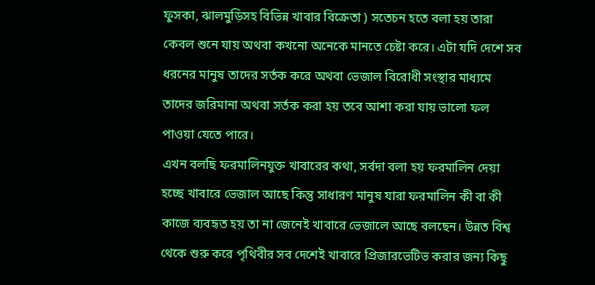ফুসকা, ঝালমুড়িসহ বিভিন্ন খাবার বিক্রেতা ) সতেচন হতে বলা হয় তারা কেবল শুনে যায় অথবা কখনো অনেকে মানতে চেষ্টা করে। এটা যদি দেশে সব ধরনের মানুষ তাদের সর্তক করে অথবা ভেজাল বিরোধী সংস্থার মাধ্যমে তাদের জরিমানা অথবা সর্তক করা হয় তবে আশা করা যায় ভালো ফল পাওয়া যেতে পারে।
এখন বলছি ফরমালিনযুক্ত খাবারের কথা, সর্বদা বলা হয় ফরমালিন দেয়া হচ্ছে খাবারে ভেজাল আছে কিন্তু সাধারণ মানুষ যারা ফরমালিন কী বা কী কাজে ব্যবহৃত হয় তা না জেনেই খাবারে ভেজালে আছে বলছেন। উন্নত বিশ্ব থেকে শুরু করে পৃথিবীর সব দেশেই খাবারে প্রিজারভেটিভ করার জন্য কিছু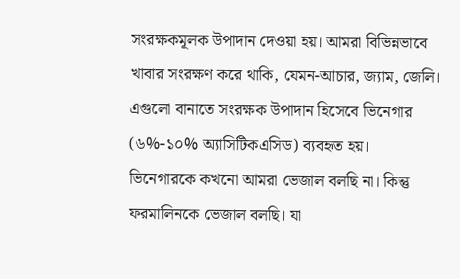সংরক্ষকমূলক উপাদান দেওয়া হয়। আমরা বিভিন্নভাবে খাবার সংরক্ষণ করে থাকি, যেমন-আচার, জ্যাম, জেলি।
এগুলো বানাতে সংরক্ষক উপাদান হিসেবে ভিনেগার (৬%-১০% অ্যাসিটিকএসিড) ব্যবহৃত হয়।
ভিনেগারকে কখনো আমরা ভেজাল বলছি না। কিন্তু ফরমালিনকে ভেজাল বলছি। যা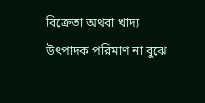বিক্রেতা অথবা খাদ্য উৎপাদক পরিমাণ না বুঝে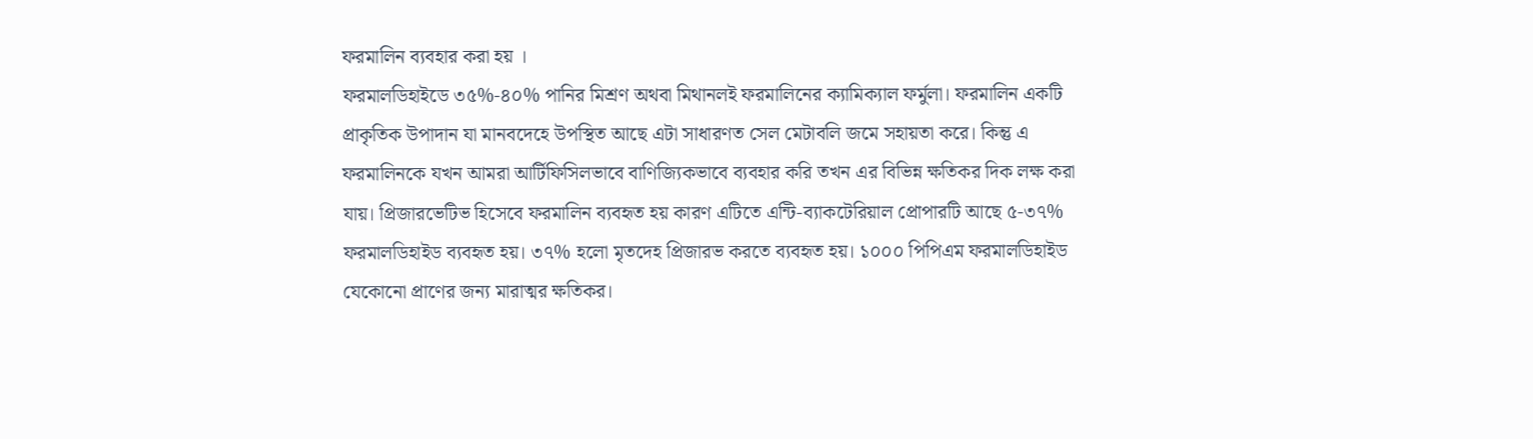ফরমালিন ব্যবহার করা হয় ।
ফরমালডিহাইডে ৩৫%-৪০% পানির মিশ্রণ অথবা মিথানলই ফরমালিনের ক্যামিক্যাল ফর্মুলা। ফরমালিন একটি প্রাকৃতিক উপাদান যা মানবদেহে উপস্থিত আছে এটা সাধারণত সেল মেটাবলি জমে সহায়তা করে। কিন্তু এ ফরমালিনকে যখন আমরা আর্টিফিসিলভাবে বাণিজ্যিকভাবে ব্যবহার করি তখন এর বিভিন্ন ক্ষতিকর দিক লক্ষ করা যায়। প্রিজারভেটিভ হিসেবে ফরমালিন ব্যবহৃত হয় কারণ এটিতে এন্টি-ব্যাকটেরিয়াল প্রোপারটি আছে ৫-৩৭% ফরমালডিহাইড ব্যবহৃত হয়। ৩৭% হলো মৃতদেহ প্রিজারভ করতে ব্যবহৃত হয়। ১০০০ পিপিএম ফরমালডিহাইড যেকোনো প্রাণের জন্য মারাত্মর ক্ষতিকর।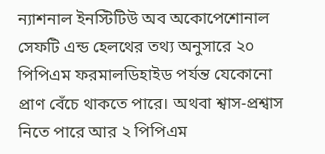ন্যাশনাল ইনস্টিটিউ অব অকোপেশোনাল সেফটি এন্ড হেলথের তথ্য অনুসারে ২০ পিপিএম ফরমালডিহাইড পর্যন্ত যেকোনো প্রাণ বেঁচে থাকতে পারে। অথবা শ্বাস-প্রশ্বাস নিতে পারে আর ২ পিপিএম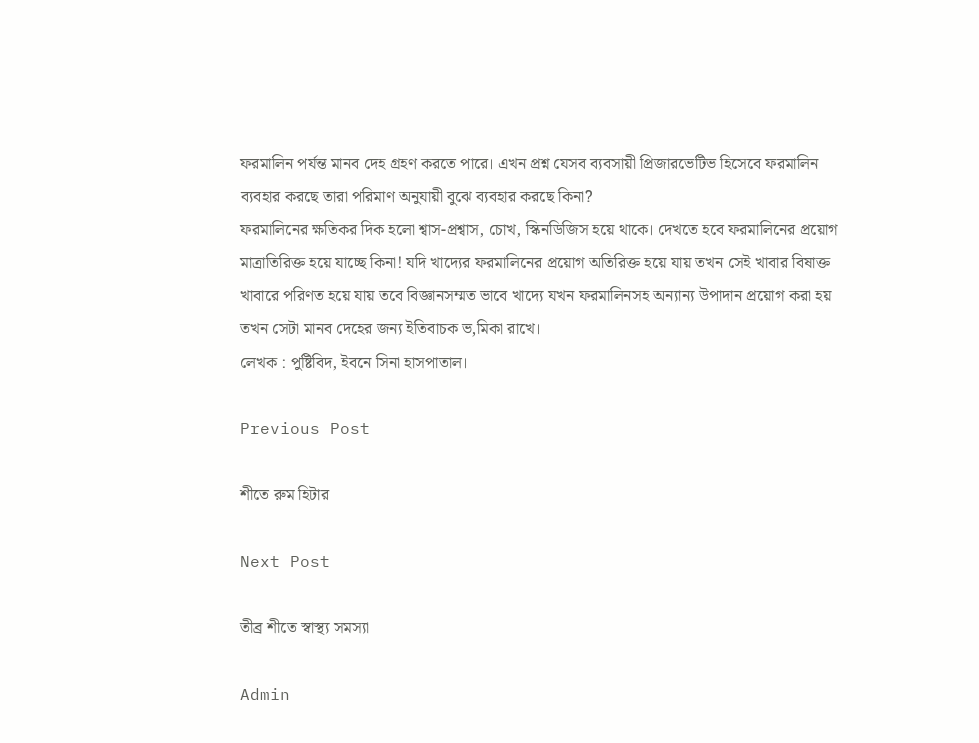ফরমালিন পর্যন্ত মানব দেহ গ্রহণ করতে পারে। এখন প্রশ্ন যেসব ব্যবসায়ী প্রিজারভেটিভ হিসেবে ফরমালিন ব্যবহার করছে তারা পরিমাণ অনুযায়ী বুঝে ব্যবহার করছে কিনা?
ফরমালিনের ক্ষতিকর দিক হলো শ্বাস-প্রশ্বাস, চোখ, স্কিনডিজিস হয়ে থাকে। দেখতে হবে ফরমালিনের প্রয়োগ মাত্রাতিরিক্ত হয়ে যাচ্ছে কিনা! যদি খাদ্যের ফরমালিনের প্রয়োগ অতিরিক্ত হয়ে যায় তখন সেই খাবার বিষাক্ত খাবারে পরিণত হয়ে যায় তবে বিজ্ঞানসম্মত ভাবে খাদ্যে যখন ফরমালিনসহ অন্যান্য উপাদান প্রয়োগ করা হয় তখন সেটা মানব দেহের জন্য ইতিবাচক ভ‚মিকা রাখে।
লেখক : পুষ্টিবিদ, ইবনে সিনা হাসপাতাল।

Previous Post

শীতে রুম হিটার

Next Post

তীব্র শীতে স্বাস্থ্য সমস্যা

Admin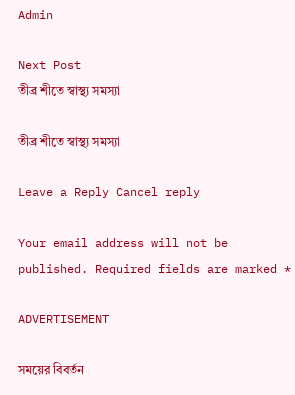Admin

Next Post
তীব্র শীতে স্বাস্থ্য সমস্যা

তীব্র শীতে স্বাস্থ্য সমস্যা

Leave a Reply Cancel reply

Your email address will not be published. Required fields are marked *

ADVERTISEMENT

সময়ের বিবর্তন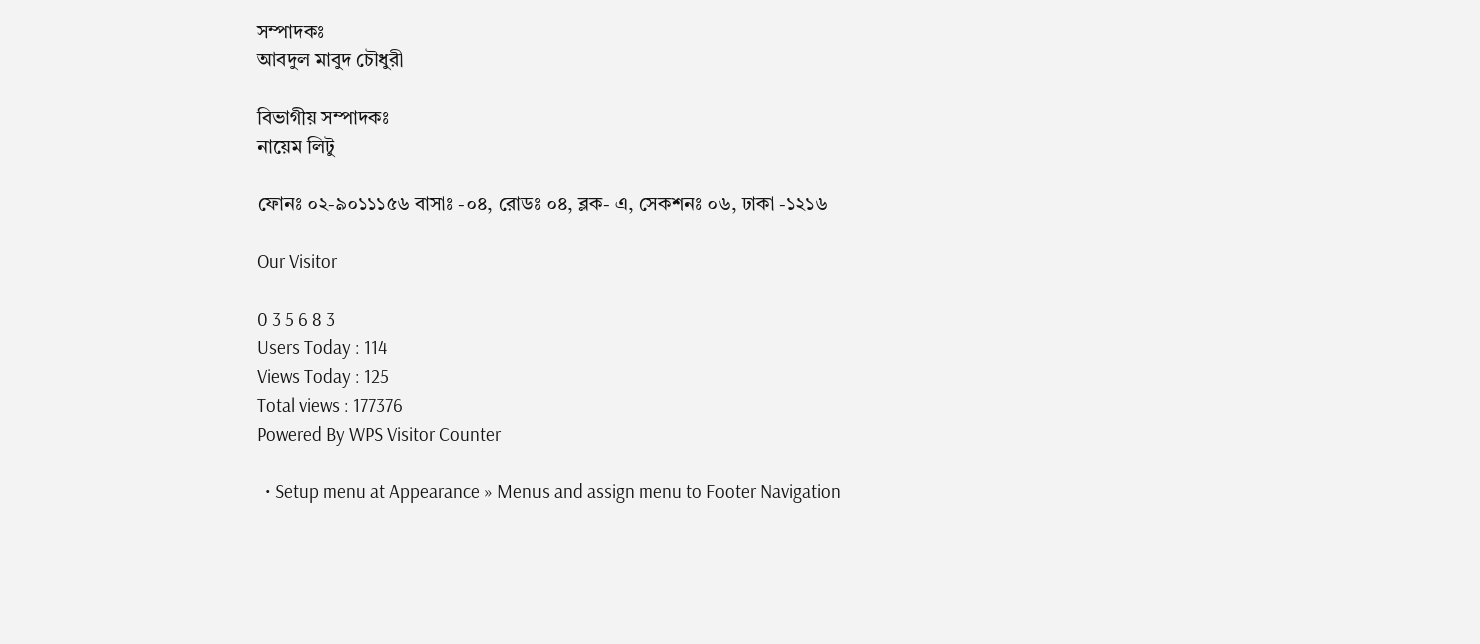সম্পাদকঃ
আবদুল মাবুদ চৌধুরী

বিভাগীয় সম্পাদকঃ
নায়েম লিটু

ফোনঃ ০২-৯০১১১৫৬ বাসাঃ -০৪, রোডঃ ০৪, ব্লক- এ, সেকশনঃ ০৬, ঢাকা -১২১৬

Our Visitor

0 3 5 6 8 3
Users Today : 114
Views Today : 125
Total views : 177376
Powered By WPS Visitor Counter

  • Setup menu at Appearance » Menus and assign menu to Footer Navigation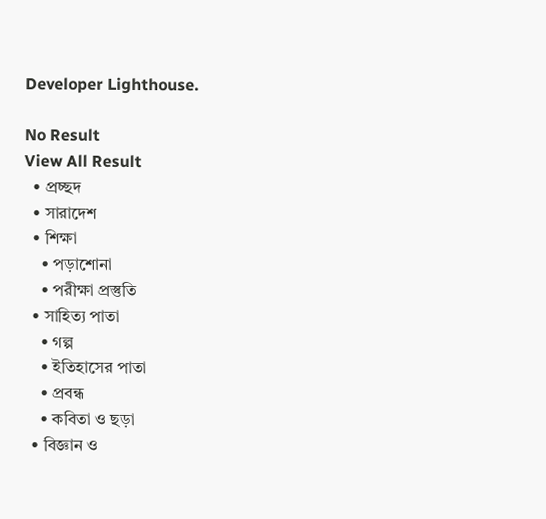Developer Lighthouse.

No Result
View All Result
  • প্রচ্ছদ
  • সারাদেশ
  • শিক্ষা
    • পড়াশোনা
    • পরীক্ষা প্রস্তুতি
  • সাহিত্য পাতা
    • গল্প
    • ইতিহাসের পাতা
    • প্রবন্ধ
    • কবিতা ও ছড়া
  • বিজ্ঞান ও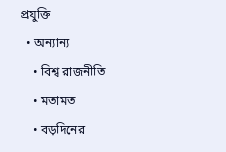প্রযুক্তি
  • অন্যান্য
    • বিশ্ব রাজনীতি
    • মতামত
    • বড়দিনের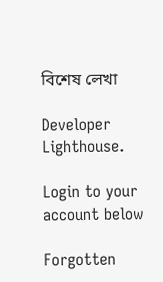বিশেষ লেখা

Developer Lighthouse.

Login to your account below

Forgotten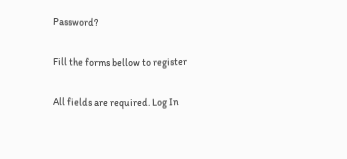Password?

Fill the forms bellow to register

All fields are required. Log In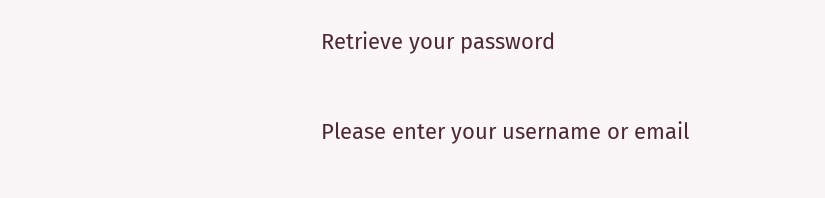Retrieve your password

Please enter your username or email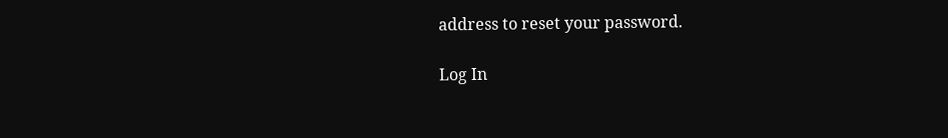address to reset your password.

Log In